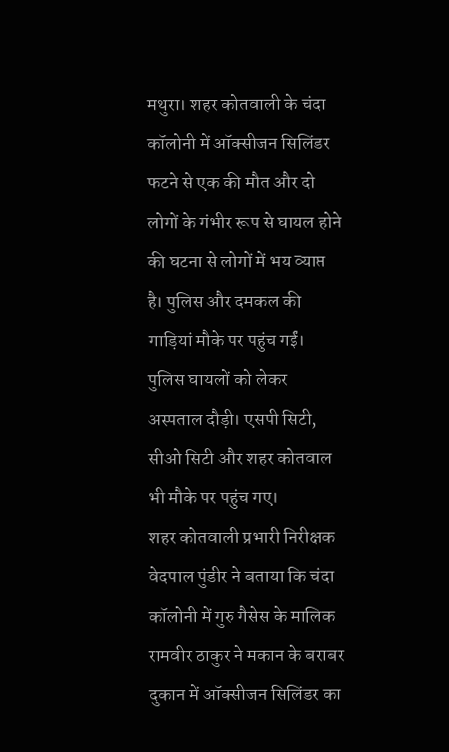मथुरा। शहर कोतवाली के चंदा कॉलोनी में ऑक्सीजन सिलिंडर फटने से एक की मौत और दो लोगों के गंभीर रूप से घायल होने की घटना से लोगों में भय व्याप्त है। पुलिस और दमकल की गाड़ियां मौके पर पहुंच गईं। पुलिस घायलों को लेकर अस्पताल दौड़ी। एसपी सिटी, सीओ सिटी और शहर कोतवाल भी मौके पर पहुंच गए।
शहर कोतवाली प्रभारी निरीक्षक वेदपाल पुंडीर ने बताया कि चंदा कॉलोनी में गुरु गैसेस के मालिक रामवीर ठाकुर ने मकान के बराबर दुकान में ऑक्सीजन सिलिंडर का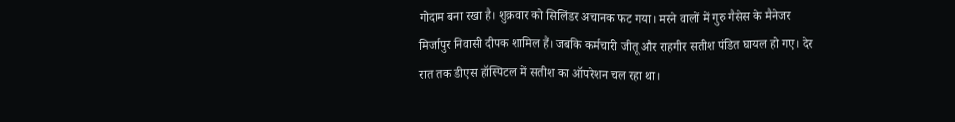गोदाम बना रखा है। शुक्रवार को सिलिंडर अचानक फट गया। मरने वालों में गुरु गैसेस के मैनेजर मिर्जापुर निवासी दीपक शामिल हैं। जबकि कर्मचारी जीतू और राहगीर सतीश पंडित घायल हो गए। देर रात तक डीएस हॉस्पिटल में सतीश का ऑपरेशन चल रहा था।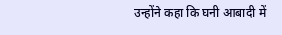उन्होंने कहा कि घनी आबादी में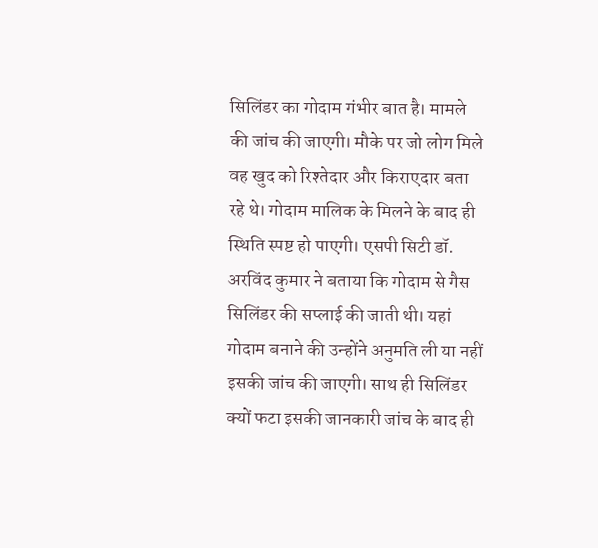सिलिंडर का गोदाम गंभीर बात है। मामले की जांच की जाएगी। मौके पर जो लोग मिले वह खुद को रिश्तेदार और किराएदार बता रहे थे। गोदाम मालिक के मिलने के बाद ही स्थिति स्पष्ट हो पाएगी। एसपी सिटी डॉ. अरविंद कुमार ने बताया कि गोदाम से गैस सिलिंडर की सप्लाई की जाती थी। यहां गोदाम बनाने की उन्होंने अनुमति ली या नहीं इसकी जांच की जाएगी। साथ ही सिलिंडर क्यों फटा इसकी जानकारी जांच के बाद ही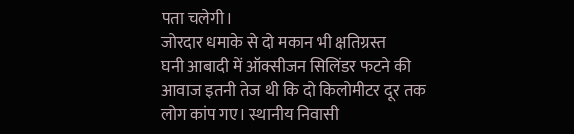पता चलेगी।
जोरदार धमाके से दो मकान भी क्षतिग्रस्त
घनी आबादी में ऑक्सीजन सिलिंडर फटने की आवाज इतनी तेज थी कि दो किलोमीटर दूर तक लोग कांप गए। स्थानीय निवासी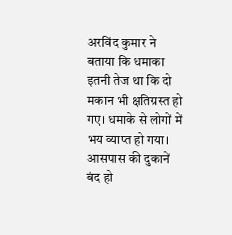अरविंद कुमार ने बताया कि धमाका इतनी तेज था कि दो मकान भी क्षतिग्रस्त हो गए। धमाके से लोगों में भय व्याप्त हो गया। आसपास की दुकानें बंद हो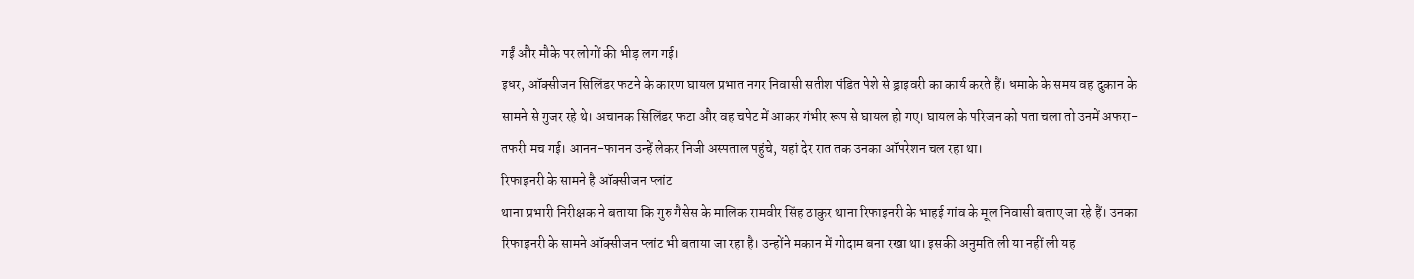गईं और मौके पर लोगों की भीड़ लग गई।
इधर, ऑक्सीजन सिलिंडर फटने के कारण घायल प्रभात नगर निवासी सतीश पंडित पेशे से ड्राइवरी का कार्य करते हैं। धमाके के समय वह दुकान के सामने से गुजर रहे थे। अचानक सिलिंडर फटा और वह चपेट में आकर गंभीर रूप से घायल हो गए। घायल के परिजन को पता चला तो उनमें अफरा-तफरी मच गई। आनन-फानन उन्हें लेकर निजी अस्पताल पहुंचे, यहां देर रात तक उनका ऑपरेशन चल रहा था।
रिफाइनरी के सामने है ऑक्सीजन प्लांट
थाना प्रभारी निरीक्षक ने बताया कि गुरु गैसेस के मालिक रामवीर सिंह ठाकुर थाना रिफाइनरी के भाहई गांव के मूल निवासी बताए जा रहे हैं। उनका रिफाइनरी के सामने ऑक्सीजन प्लांट भी बताया जा रहा है। उन्होंने मकान में गोदाम बना रखा था। इसकी अनुमति ली या नहीं ली यह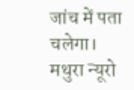जांच में पता चलेगा।
मथुरा न्यूरो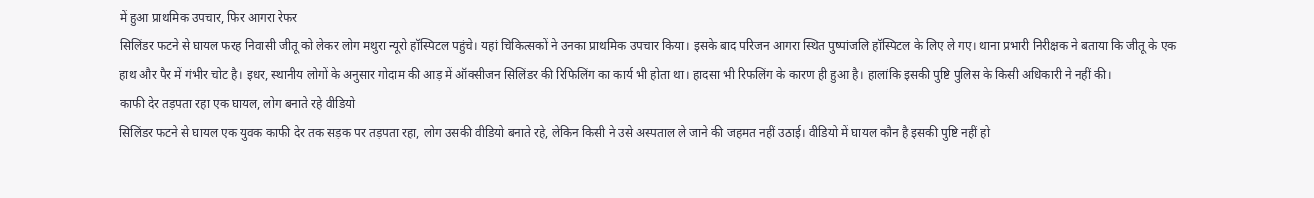में हुआ प्राथमिक उपचार, फिर आगरा रेफर
सिलिंडर फटने से घायल फरह निवासी जीतू को लेकर लोग मथुरा न्यूरो हॉस्पिटल पहुंचे। यहां चिकित्सकों ने उनका प्राथमिक उपचार किया। इसके बाद परिजन आगरा स्थित पुष्पांजलि हॉस्पिटल के लिए ले गए। थाना प्रभारी निरीक्षक ने बताया कि जीतू के एक हाथ और पैर में गंभीर चोट है। इधर, स्थानीय लोगों के अनुसार गोदाम की आड़ में ऑक्सीजन सिलिंडर की रिफिलिंग का कार्य भी होता था। हादसा भी रिफलिंग के कारण ही हुआ है। हालांकि इसकी पुष्टि पुलिस के किसी अधिकारी ने नहीं की।
काफी देर तड़पता रहा एक घायल, लोग बनाते रहे वीडियो
सिलिंडर फटने से घायल एक युवक काफी देर तक सड़क पर तड़पता रहा, लोग उसकी वीडियो बनाते रहे, लेकिन किसी ने उसे अस्पताल ले जाने की जहमत नहीं उठाई। वीडियो में घायल कौन है इसकी पुष्टि नहीं हो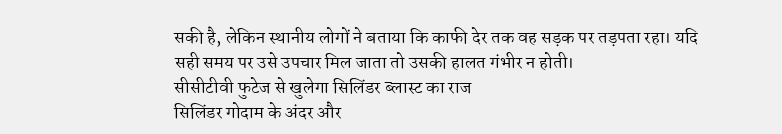सकी है, लेकिन स्थानीय लोगों ने बताया कि काफी देर तक वह सड़क पर तड़पता रहा। यदि सही समय पर उसे उपचार मिल जाता तो उसकी हालत गंभीर न होती।
सीसीटीवी फुटेज से खुलेगा सिलिंडर ब्लास्ट का राज
सिलिंडर गोदाम के अंदर और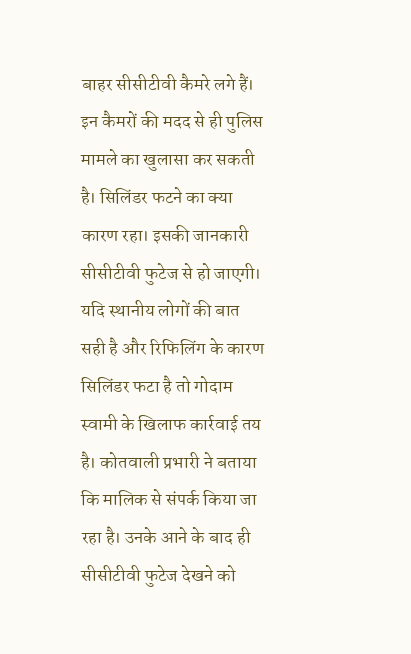बाहर सीसीटीवी कैमरे लगे हैं। इन कैमरों की मदद से ही पुलिस मामले का खुलासा कर सकती है। सिलिंडर फटने का क्या कारण रहा। इसकी जानकारी सीसीटीवी फुटेज से हो जाएगी। यदि स्थानीय लोगों की बात सही है और रिफिलिंग के कारण सिलिंडर फटा है तो गोदाम स्वामी के खिलाफ कार्रवाई तय है। कोतवाली प्रभारी ने बताया कि मालिक से संपर्क किया जा रहा है। उनके आने के बाद ही सीसीटीवी फुटेज देखने को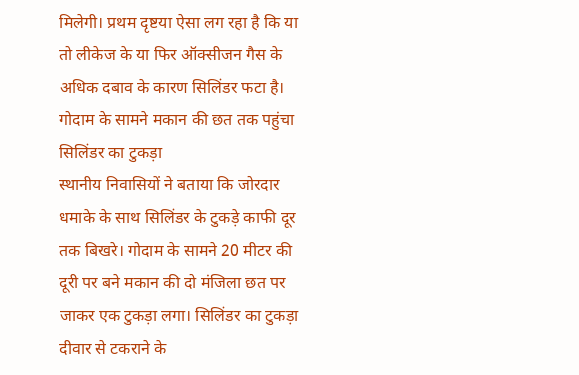मिलेगी। प्रथम दृष्टया ऐसा लग रहा है कि या तो लीकेज के या फिर ऑक्सीजन गैस के अधिक दबाव के कारण सिलिंडर फटा है।
गोदाम के सामने मकान की छत तक पहुंचा सिलिंडर का टुकड़ा
स्थानीय निवासियों ने बताया कि जोरदार धमाके के साथ सिलिंडर के टुकड़े काफी दूर तक बिखरे। गोदाम के सामने 20 मीटर की दूरी पर बने मकान की दो मंजिला छत पर जाकर एक टुकड़ा लगा। सिलिंडर का टुकड़ा दीवार से टकराने के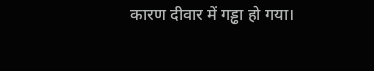कारण दीवार में गड्ढा हो गया।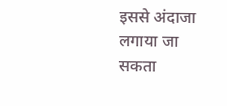इससे अंदाजा लगाया जा सकता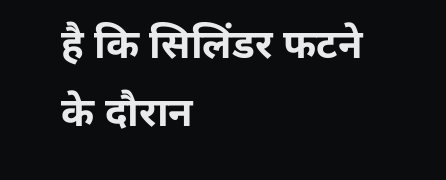है कि सिलिंडर फटने के दौरान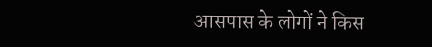आसपास के लोगों ने किस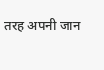तरह अपनी जान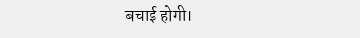बचाई होगी।